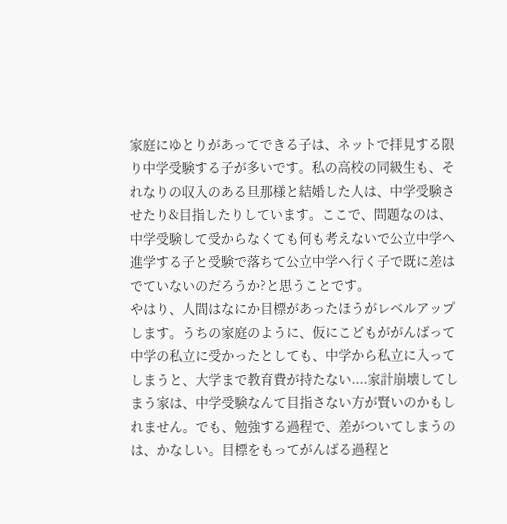家庭にゆとりがあってできる子は、ネットで拝見する限り中学受験する子が多いです。私の高校の同級生も、それなりの収入のある旦那様と結婚した人は、中学受験させたり&目指したりしています。ここで、問題なのは、中学受験して受からなくても何も考えないで公立中学へ進学する子と受験で落ちて公立中学へ行く子で既に差はでていないのだろうか?と思うことです。
やはり、人間はなにか目標があったほうがレベルアップします。うちの家庭のように、仮にこどもががんばって中学の私立に受かったとしても、中学から私立に入ってしまうと、大学まで教育費が持たない....家計崩壊してしまう家は、中学受験なんて目指さない方が賢いのかもしれません。でも、勉強する過程で、差がついてしまうのは、かなしい。目標をもってがんばる過程と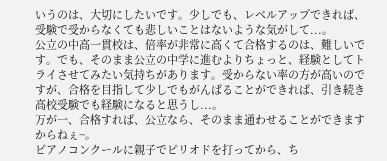いうのは、大切にしたいです。少しでも、レベルアップできれば、受験で受からなくても悲しいことはないような気がして...。
公立の中高一貫校は、倍率が非常に高くて合格するのは、難しいです。でも、そのまま公立の中学に進むよりちょっと、経験としてトライさせてみたい気持ちがあります。受からない率の方が高いのですが、合格を目指して少しでもがんばることができれば、引き続き高校受験でも経験になると思うし...。
万が一、合格すれば、公立なら、そのまま通わせることができますからねぇ~。
ピアノコンクールに親子でピリオドを打ってから、ち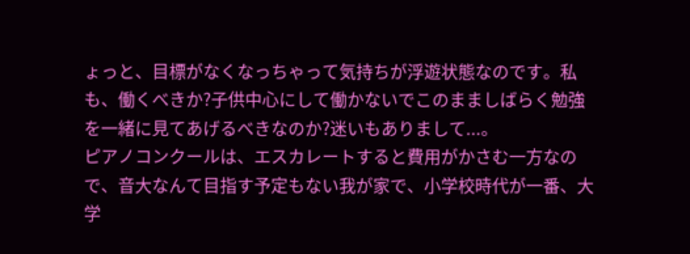ょっと、目標がなくなっちゃって気持ちが浮遊状態なのです。私も、働くべきか?子供中心にして働かないでこのまましばらく勉強を一緒に見てあげるべきなのか?迷いもありまして...。
ピアノコンクールは、エスカレートすると費用がかさむ一方なので、音大なんて目指す予定もない我が家で、小学校時代が一番、大学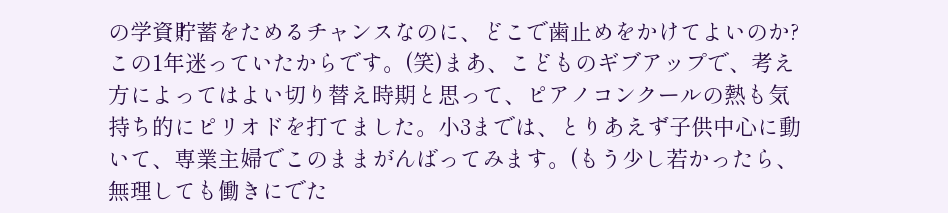の学資貯蓄をためるチャンスなのに、どこで歯止めをかけてよいのか?この1年迷っていたからです。(笑)まあ、こどものギブアップで、考え方によってはよい切り替え時期と思って、ピアノコンクールの熱も気持ち的にピリオドを打てました。小3までは、とりあえず子供中心に動いて、専業主婦でこのままがんばってみます。(もう少し若かったら、無理しても働きにでた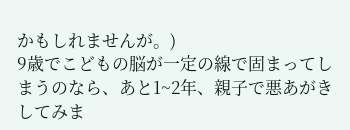かもしれませんが。)
9歳でこどもの脳が一定の線で固まってしまうのなら、あと1~2年、親子で悪あがきしてみま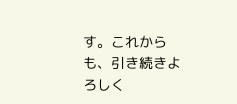す。これからも、引き続きよろしく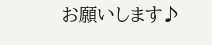お願いします♪